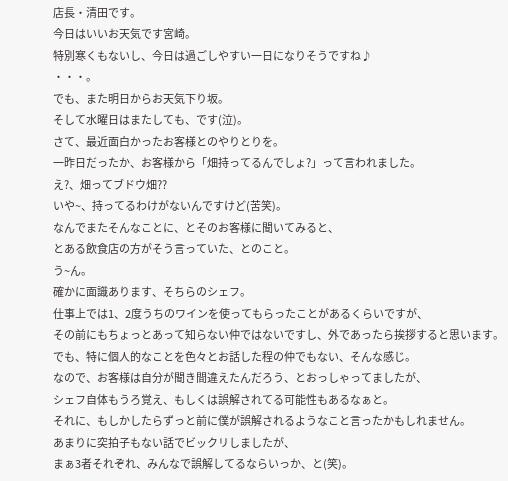店長・清田です。
今日はいいお天気です宮崎。
特別寒くもないし、今日は過ごしやすい一日になりそうですね♪
・・・。
でも、また明日からお天気下り坂。
そして水曜日はまたしても、です(泣)。
さて、最近面白かったお客様とのやりとりを。
一昨日だったか、お客様から「畑持ってるんでしょ?」って言われました。
え?、畑ってブドウ畑??
いや~、持ってるわけがないんですけど(苦笑)。
なんでまたそんなことに、とそのお客様に聞いてみると、
とある飲食店の方がそう言っていた、とのこと。
う~ん。
確かに面識あります、そちらのシェフ。
仕事上では1、2度うちのワインを使ってもらったことがあるくらいですが、
その前にもちょっとあって知らない仲ではないですし、外であったら挨拶すると思います。
でも、特に個人的なことを色々とお話した程の仲でもない、そんな感じ。
なので、お客様は自分が聞き間違えたんだろう、とおっしゃってましたが、
シェフ自体もうろ覚え、もしくは誤解されてる可能性もあるなぁと。
それに、もしかしたらずっと前に僕が誤解されるようなこと言ったかもしれません。
あまりに突拍子もない話でビックリしましたが、
まぁ3者それぞれ、みんなで誤解してるならいっか、と(笑)。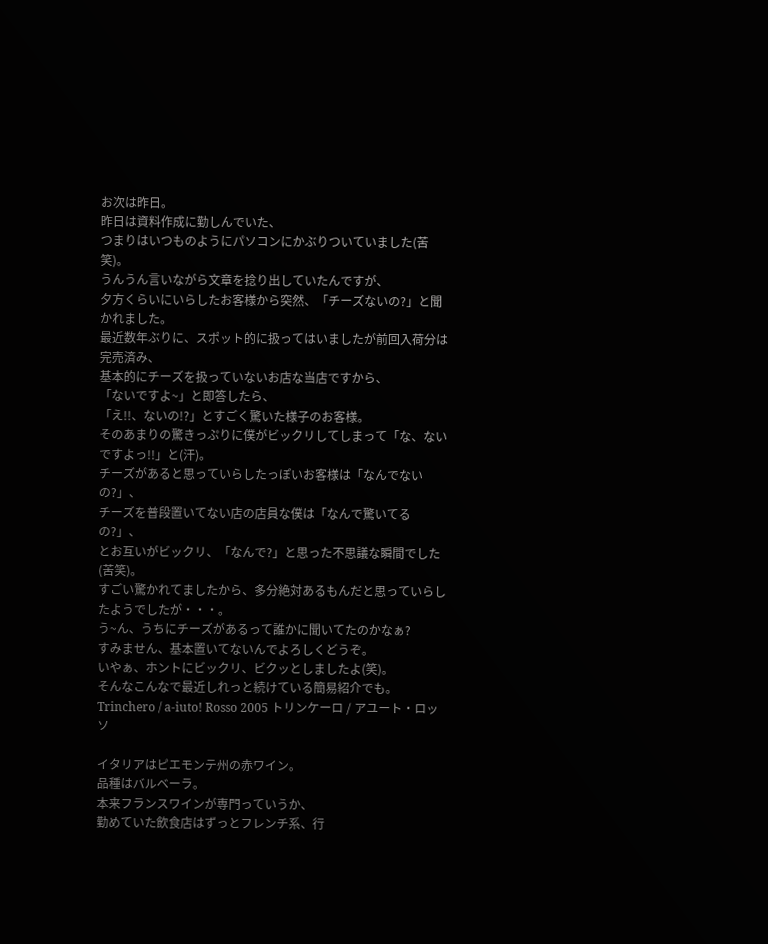お次は昨日。
昨日は資料作成に勤しんでいた、
つまりはいつものようにパソコンにかぶりついていました(苦笑)。
うんうん言いながら文章を捻り出していたんですが、
夕方くらいにいらしたお客様から突然、「チーズないの?」と聞かれました。
最近数年ぶりに、スポット的に扱ってはいましたが前回入荷分は完売済み、
基本的にチーズを扱っていないお店な当店ですから、
「ないですよ~」と即答したら、
「え!!、ないの!?」とすごく驚いた様子のお客様。
そのあまりの驚きっぷりに僕がビックリしてしまって「な、ないですよっ!!」と(汗)。
チーズがあると思っていらしたっぽいお客様は「なんでないの?」、
チーズを普段置いてない店の店員な僕は「なんで驚いてるの?」、
とお互いがビックリ、「なんで?」と思った不思議な瞬間でした(苦笑)。
すごい驚かれてましたから、多分絶対あるもんだと思っていらしたようでしたが・・・。
う~ん、うちにチーズがあるって誰かに聞いてたのかなぁ?
すみません、基本置いてないんでよろしくどうぞ。
いやぁ、ホントにビックリ、ビクッとしましたよ(笑)。
そんなこんなで最近しれっと続けている簡易紹介でも。
Trinchero / a-iuto! Rosso 2005 トリンケーロ / アユート・ロッソ

イタリアはピエモンテ州の赤ワイン。
品種はバルベーラ。
本来フランスワインが専門っていうか、
勤めていた飲食店はずっとフレンチ系、行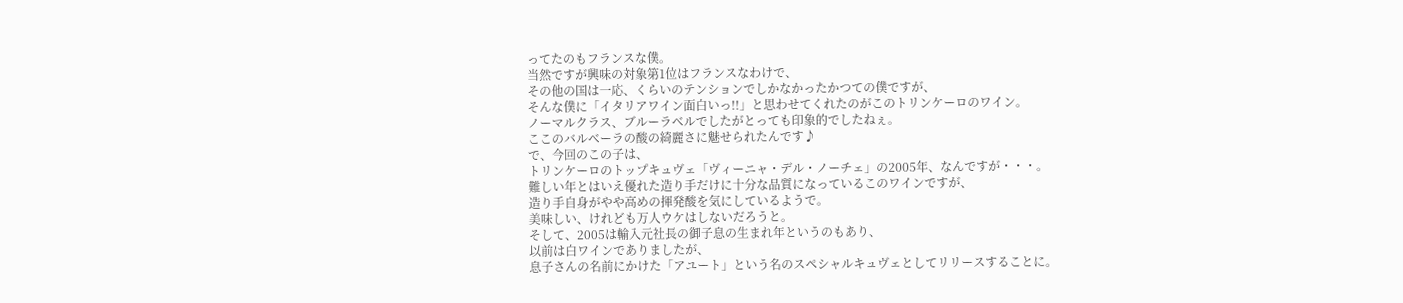ってたのもフランスな僕。
当然ですが興味の対象第1位はフランスなわけで、
その他の国は一応、くらいのテンションでしかなかったかつての僕ですが、
そんな僕に「イタリアワイン面白いっ!!」と思わせてくれたのがこのトリンケーロのワイン。
ノーマルクラス、ブルーラベルでしたがとっても印象的でしたねぇ。
ここのバルベーラの酸の綺麗さに魅せられたんです♪
で、今回のこの子は、
トリンケーロのトップキュヴェ「ヴィーニャ・デル・ノーチェ」の2005年、なんですが・・・。
難しい年とはいえ優れた造り手だけに十分な品質になっているこのワインですが、
造り手自身がやや高めの揮発酸を気にしているようで。
美味しい、けれども万人ウケはしないだろうと。
そして、2005は輸入元社長の御子息の生まれ年というのもあり、
以前は白ワインでありましたが、
息子さんの名前にかけた「アユート」という名のスペシャルキュヴェとしてリリースすることに。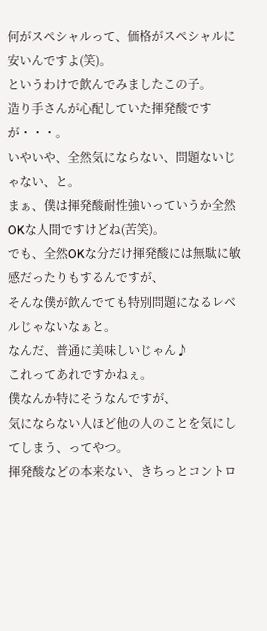何がスペシャルって、価格がスペシャルに安いんですよ(笑)。
というわけで飲んでみましたこの子。
造り手さんが心配していた揮発酸ですが・・・。
いやいや、全然気にならない、問題ないじゃない、と。
まぁ、僕は揮発酸耐性強いっていうか全然OKな人間ですけどね(苦笑)。
でも、全然OKな分だけ揮発酸には無駄に敏感だったりもするんですが、
そんな僕が飲んでても特別問題になるレベルじゃないなぁと。
なんだ、普通に美味しいじゃん♪
これってあれですかねぇ。
僕なんか特にそうなんですが、
気にならない人ほど他の人のことを気にしてしまう、ってやつ。
揮発酸などの本来ない、きちっとコントロ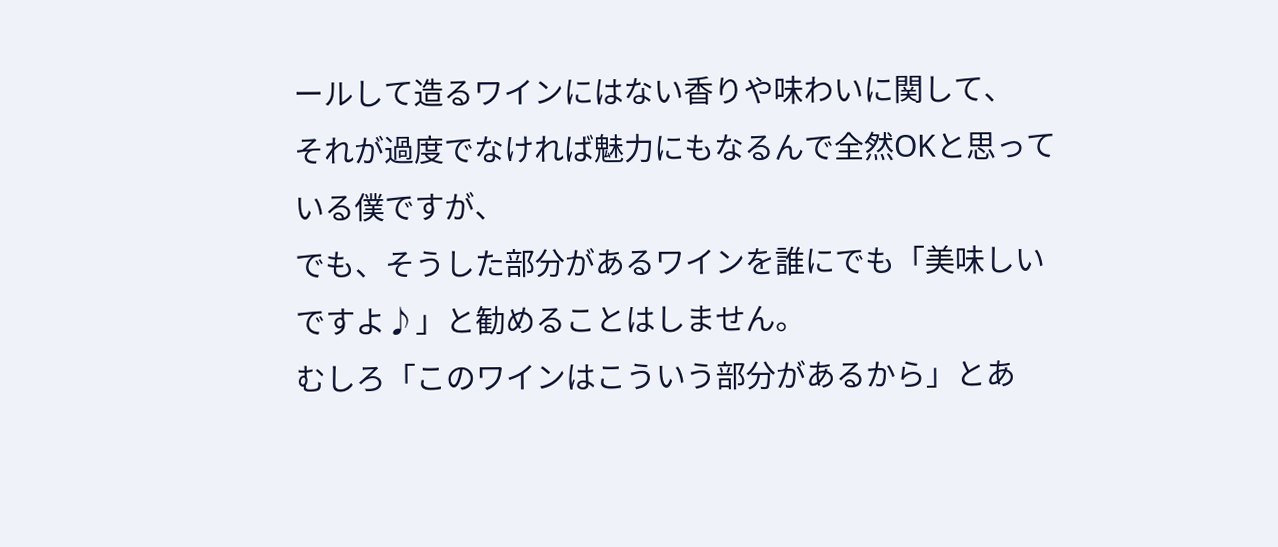ールして造るワインにはない香りや味わいに関して、
それが過度でなければ魅力にもなるんで全然OKと思っている僕ですが、
でも、そうした部分があるワインを誰にでも「美味しいですよ♪」と勧めることはしません。
むしろ「このワインはこういう部分があるから」とあ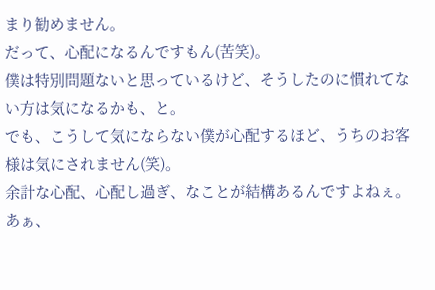まり勧めません。
だって、心配になるんですもん(苦笑)。
僕は特別問題ないと思っているけど、そうしたのに慣れてない方は気になるかも、と。
でも、こうして気にならない僕が心配するほど、うちのお客様は気にされません(笑)。
余計な心配、心配し過ぎ、なことが結構あるんですよねぇ。
あぁ、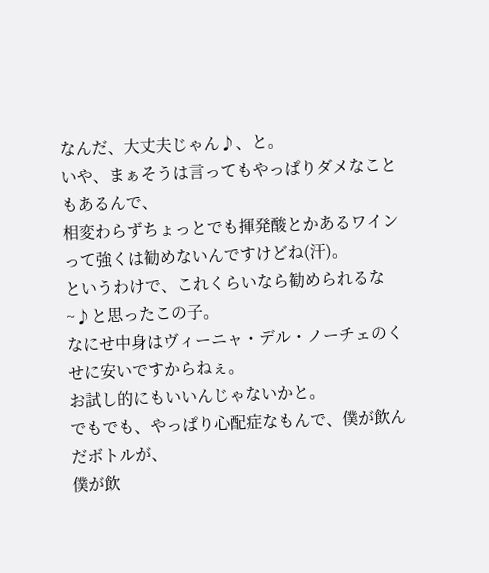なんだ、大丈夫じゃん♪、と。
いや、まぁそうは言ってもやっぱりダメなこともあるんで、
相変わらずちょっとでも揮発酸とかあるワインって強くは勧めないんですけどね(汗)。
というわけで、これくらいなら勧められるな~♪と思ったこの子。
なにせ中身はヴィーニャ・デル・ノーチェのくせに安いですからねぇ。
お試し的にもいいんじゃないかと。
でもでも、やっぱり心配症なもんで、僕が飲んだボトルが、
僕が飲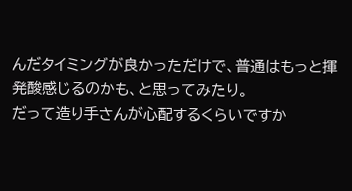んだタイミングが良かっただけで、普通はもっと揮発酸感じるのかも、と思ってみたり。
だって造り手さんが心配するくらいですか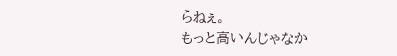らねぇ。
もっと高いんじゃなか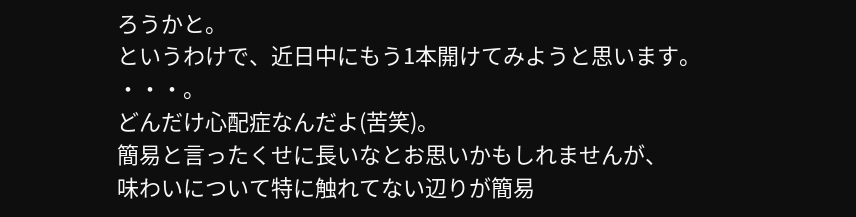ろうかと。
というわけで、近日中にもう1本開けてみようと思います。
・・・。
どんだけ心配症なんだよ(苦笑)。
簡易と言ったくせに長いなとお思いかもしれませんが、
味わいについて特に触れてない辺りが簡易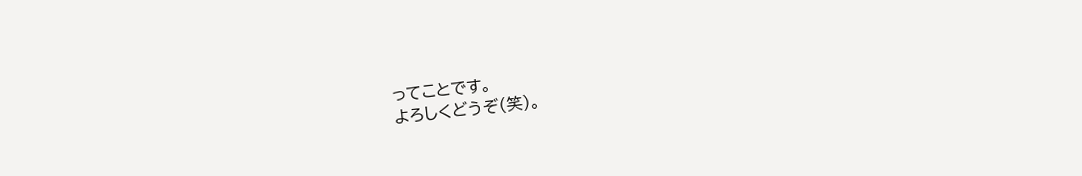ってことです。
よろしくどうぞ(笑)。